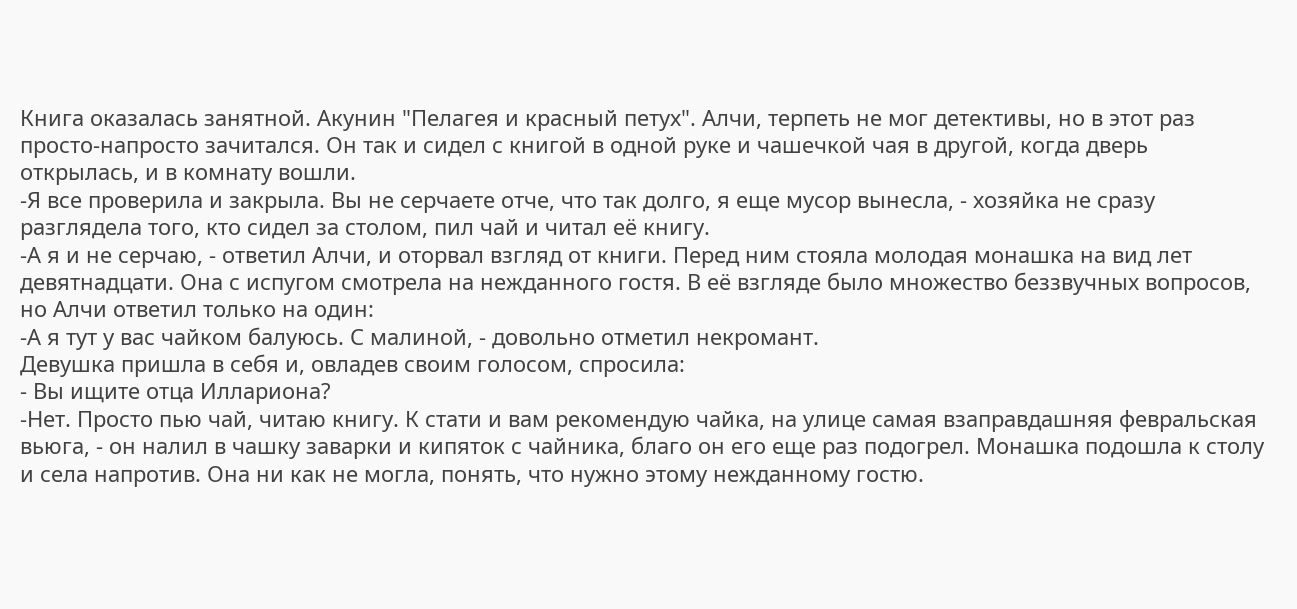Книга оказалась занятной. Акунин "Пелагея и красный петух". Алчи, терпеть не мог детективы, но в этот раз просто-напросто зачитался. Он так и сидел с книгой в одной руке и чашечкой чая в другой, когда дверь открылась, и в комнату вошли.
-Я все проверила и закрыла. Вы не серчаете отче, что так долго, я еще мусор вынесла, - хозяйка не сразу разглядела того, кто сидел за столом, пил чай и читал её книгу.
-А я и не серчаю, - ответил Алчи, и оторвал взгляд от книги. Перед ним стояла молодая монашка на вид лет девятнадцати. Она с испугом смотрела на нежданного гостя. В её взгляде было множество беззвучных вопросов, но Алчи ответил только на один:
-А я тут у вас чайком балуюсь. С малиной, - довольно отметил некромант.
Девушка пришла в себя и, овладев своим голосом, спросила:
- Вы ищите отца Иллариона?
-Нет. Просто пью чай, читаю книгу. К стати и вам рекомендую чайка, на улице самая взаправдашняя февральская вьюга, - он налил в чашку заварки и кипяток с чайника, благо он его еще раз подогрел. Монашка подошла к столу и села напротив. Она ни как не могла, понять, что нужно этому нежданному гостю.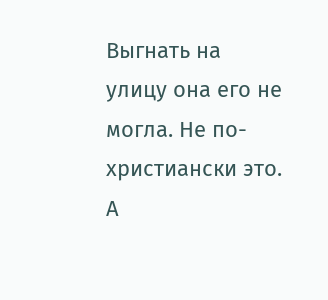Выгнать на улицу она его не могла. Не по-христиански это. А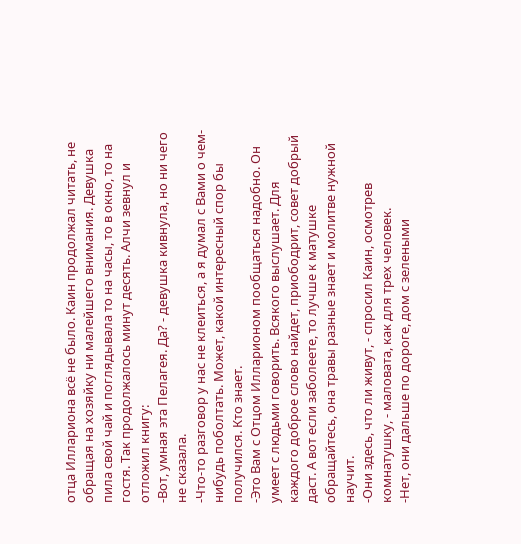отца Иллариона всё не было. Каин продолжал читать, не обращая на хозяйку ни малейшего внимания. Девушка пила свой чай и поглядывала то на часы, то в окно, то на гостя. Так продолжалось минут десять. Алчи зевнул и отложил книгу:
-Вот, умная эта Пелагея. Да? - девушка кивнула, но ни чего не сказала.
-Что-то разговор у нас не клеиться, а я думал с Вами о чем-нибудь поболтать. Может, какой интересный спор бы получился. Кто знает.
-Это Вам с Отцом Илларионом пообщаться надобно. Он умеет с людьми говорить. Всякого выслушает. Для каждого доброе слово найдет, приободрит, совет добрый даст. А вот если заболеете, то лучше к матушке обращайтесь, она травы разные знает и молитве нужной научит.
-Они здесь, что ли живут, - спросил Каин, осмотрев комнатушку, - маловата, как для трех человек.
-Нет, они дальше по дороге, дом с зелеными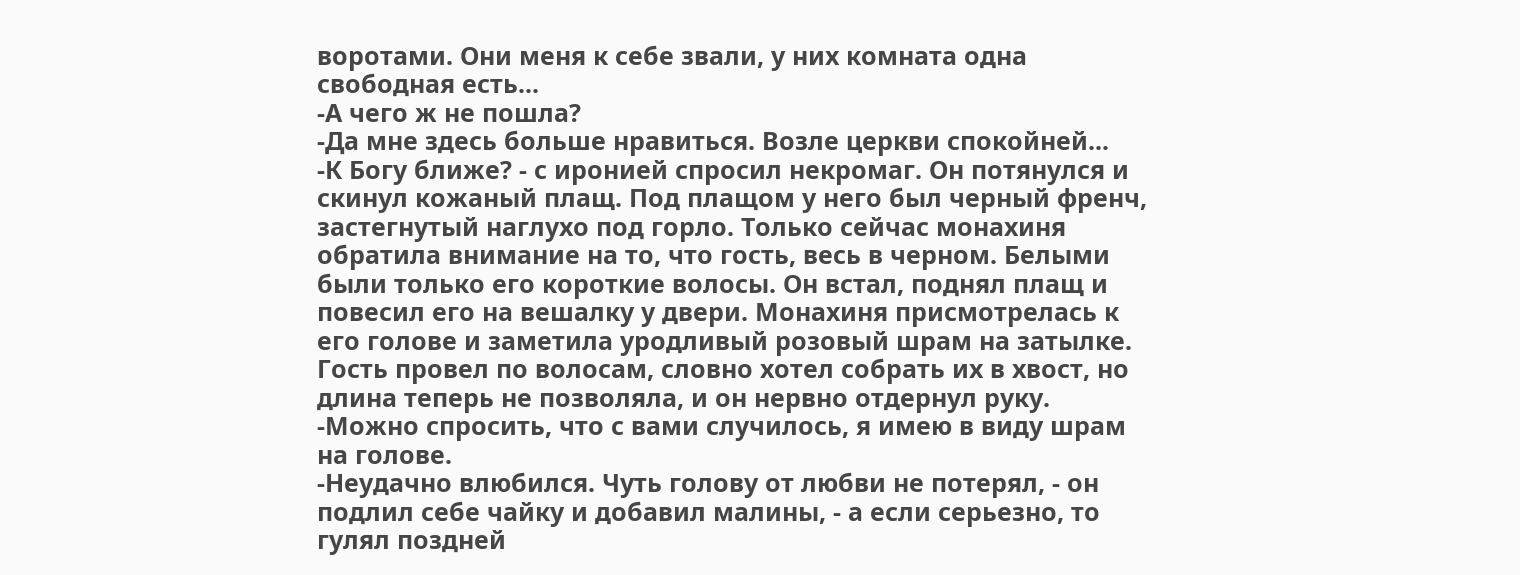воротами. Они меня к себе звали, у них комната одна свободная есть...
-А чего ж не пошла?
-Да мне здесь больше нравиться. Возле церкви спокойней...
-К Богу ближе? - с иронией спросил некромаг. Он потянулся и скинул кожаный плащ. Под плащом у него был черный френч, застегнутый наглухо под горло. Только сейчас монахиня обратила внимание на то, что гость, весь в черном. Белыми были только его короткие волосы. Он встал, поднял плащ и повесил его на вешалку у двери. Монахиня присмотрелась к его голове и заметила уродливый розовый шрам на затылке. Гость провел по волосам, словно хотел собрать их в хвост, но длина теперь не позволяла, и он нервно отдернул руку.
-Можно спросить, что с вами случилось, я имею в виду шрам на голове.
-Неудачно влюбился. Чуть голову от любви не потерял, - он подлил себе чайку и добавил малины, - а если серьезно, то гулял поздней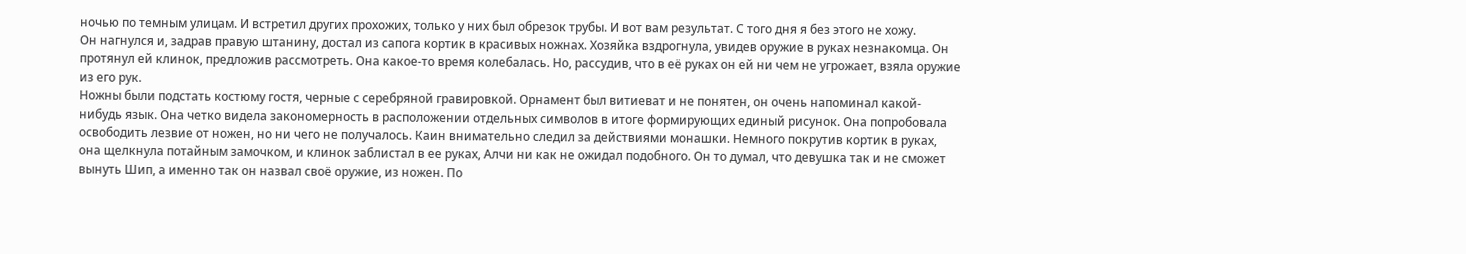ночью по темным улицам. И встретил других прохожих, только у них был обрезок трубы. И вот вам результат. С того дня я без этого не хожу.
Он нагнулся и, задрав правую штанину, достал из сапога кортик в красивых ножнах. Хозяйка вздрогнула, увидев оружие в руках незнакомца. Он протянул ей клинок, предложив рассмотреть. Она какое-то время колебалась. Но, рассудив, что в её руках он ей ни чем не угрожает, взяла оружие из его рук.
Ножны были подстать костюму гостя, черные с серебряной гравировкой. Орнамент был витиеват и не понятен, он очень напоминал какой-нибудь язык. Она четко видела закономерность в расположении отдельных символов в итоге формирующих единый рисунок. Она попробовала освободить лезвие от ножен, но ни чего не получалось. Каин внимательно следил за действиями монашки. Немного покрутив кортик в руках, она щелкнула потайным замочком, и клинок заблистал в ее руках, Алчи ни как не ожидал подобного. Он то думал, что девушка так и не сможет вынуть Шип, а именно так он назвал своё оружие, из ножен. По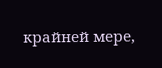крайней мере,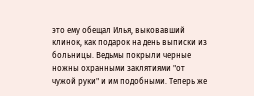это ему обещал Илья, выковавший клинок, как подарок на день выписки из больницы. Ведьмы покрыли черные ножны охранными заклятиями "от чужой руки" и им подобными. Теперь же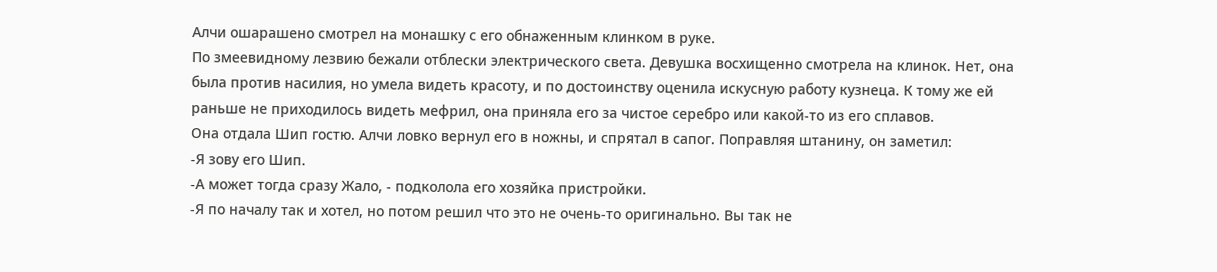Алчи ошарашено смотрел на монашку с его обнаженным клинком в руке.
По змеевидному лезвию бежали отблески электрического света. Девушка восхищенно смотрела на клинок. Нет, она была против насилия, но умела видеть красоту, и по достоинству оценила искусную работу кузнеца. К тому же ей раньше не приходилось видеть мефрил, она приняла его за чистое серебро или какой-то из его сплавов.
Она отдала Шип гостю. Алчи ловко вернул его в ножны, и спрятал в сапог. Поправляя штанину, он заметил:
-Я зову его Шип.
-А может тогда сразу Жало, - подколола его хозяйка пристройки.
-Я по началу так и хотел, но потом решил что это не очень-то оригинально. Вы так не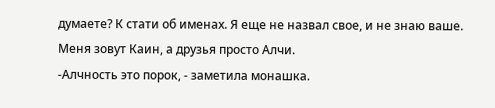думаете? К стати об именах. Я еще не назвал свое, и не знаю ваше. Меня зовут Каин, а друзья просто Алчи.
-Алчность это порок, - заметила монашка.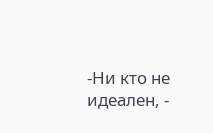-Ни кто не идеален, -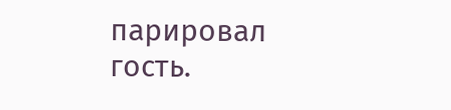парировал гость.